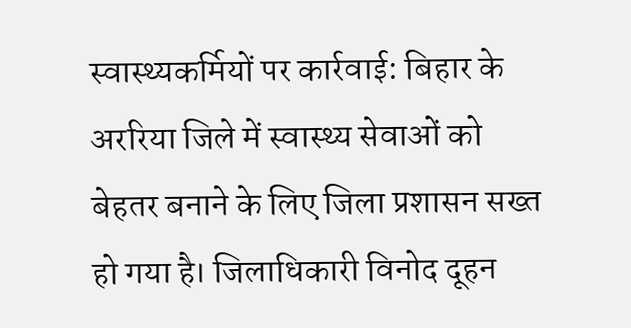स्वास्थ्यकर्मियों पर कार्रवाई: बिहार के अररिया जिले में स्वास्थ्य सेवाओं को बेहतर बनाने के लिए जिला प्रशासन सख्त हो गया है। जिलाधिकारी विनोद दूहन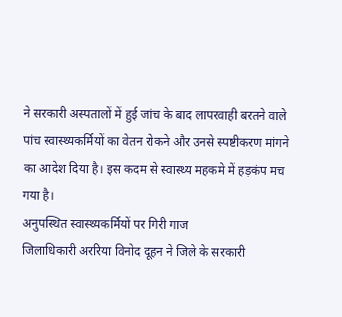ने सरकारी अस्पतालों में हुई जांच के बाद लापरवाही बरतने वाले पांच स्वास्थ्यकर्मियों का वेतन रोकने और उनसे स्पष्टीकरण मांगने का आदेश दिया है। इस कदम से स्वास्थ्य महकमे में हड़कंप मच गया है।
अनुपस्थित स्वास्थ्यकर्मियों पर गिरी गाज
जिलाधिकारी अररिया विनोद दूहन ने जिले के सरकारी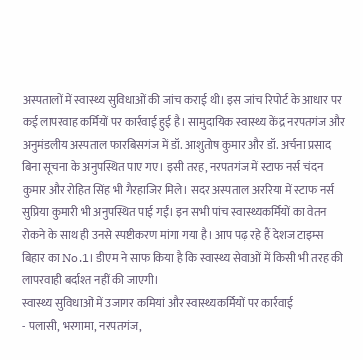अस्पतालों में स्वास्थ्य सुविधाओं की जांच कराई थी। इस जांच रिपोर्ट के आधार पर कई लापरवाह कर्मियों पर कार्रवाई हुई है। सामुदायिक स्वास्थ्य केंद्र नरपतगंज और अनुमंडलीय अस्पताल फारबिसगंज में डॉ. आशुतोष कुमार और डॉ. अर्चना प्रसाद बिना सूचना के अनुपस्थित पाए गए। इसी तरह, नरपतगंज में स्टाफ नर्स चंदन कुमार और रोहित सिंह भी गैरहाजिर मिले। सदर अस्पताल अररिया में स्टाफ नर्स सुप्रिया कुमारी भी अनुपस्थित पाई गईं। इन सभी पांच स्वास्थ्यकर्मियों का वेतन रोकने के साथ ही उनसे स्पष्टीकरण मांगा गया है। आप पढ़ रहे हैं देशज टाइम्स बिहार का No.1। डीएम ने साफ किया है कि स्वास्थ्य सेवाओं में किसी भी तरह की लापरवाही बर्दाश्त नहीं की जाएगी।
स्वास्थ्य सुविधाओं में उजागर कमियां और स्वास्थ्यकर्मियों पर कार्रवाई
- पलासी, भरगामा, नरपतगंज,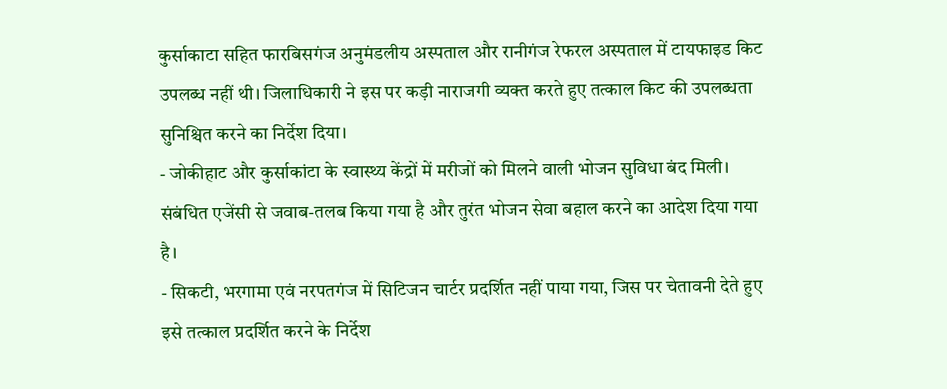कुर्साकाटा सहित फारबिसगंज अनुमंडलीय अस्पताल और रानीगंज रेफरल अस्पताल में टायफाइड किट उपलब्ध नहीं थी। जिलाधिकारी ने इस पर कड़ी नाराजगी व्यक्त करते हुए तत्काल किट की उपलब्धता सुनिश्चित करने का निर्देश दिया।
- जोकीहाट और कुर्साकांटा के स्वास्थ्य केंद्रों में मरीजों को मिलने वाली भोजन सुविधा बंद मिली। संबंधित एजेंसी से जवाब-तलब किया गया है और तुरंत भोजन सेवा बहाल करने का आदेश दिया गया है।
- सिकटी, भरगामा एवं नरपतगंज में सिटिजन चार्टर प्रदर्शित नहीं पाया गया, जिस पर चेतावनी देते हुए इसे तत्काल प्रदर्शित करने के निर्देश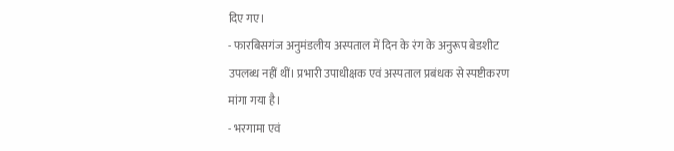दिए गए।
- फारबिसगंज अनुमंडलीय अस्पताल में दिन के रंग के अनुरूप बेडशीट उपलब्ध नहीं थीं। प्रभारी उपाधीक्षक एवं अस्पताल प्रबंधक से स्पष्टीकरण मांगा गया है।
- भरगामा एवं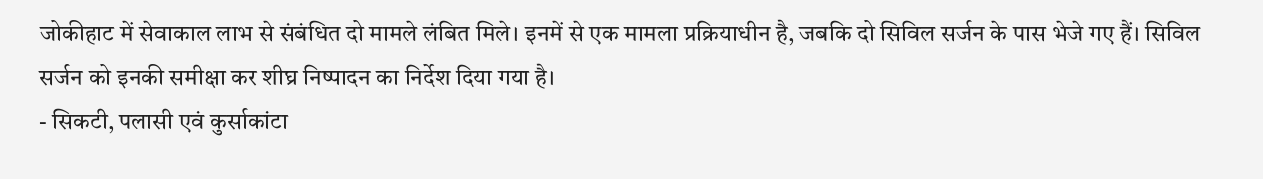जोकीहाट में सेवाकाल लाभ से संबंधित दो मामले लंबित मिले। इनमें से एक मामला प्रक्रियाधीन है, जबकि दो सिविल सर्जन के पास भेजे गए हैं। सिविल सर्जन को इनकी समीक्षा कर शीघ्र निष्पादन का निर्देश दिया गया है।
- सिकटी, पलासी एवं कुर्साकांटा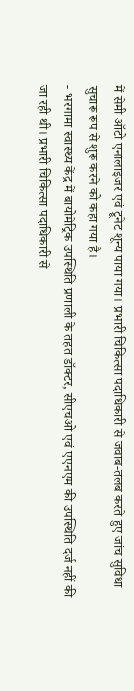में सेमी ऑटो एनालाइजर एवं ट्रूनेट शून्य पाया गया। प्रभारी चिकित्सा पदाधिकारी से जवाब-तलब करते हुए जांच सुविधा सुचारू रूप से शुरू करने को कहा गया है।
- भरगामा स्वास्थ्य केंद्र में बायोमेट्रिक उपस्थिति प्रणाली के तहत डॉक्टर, सीएचओ एवं एएनएम की उपस्थिति दर्ज नहीं की जा रही थी। प्रभारी चिकित्सा पदाधिकारी से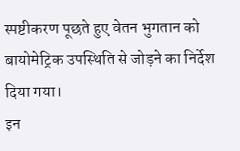स्पष्टीकरण पूछते हुए वेतन भुगतान को बायोमेट्रिक उपस्थिति से जोड़ने का निर्देश दिया गया।
इन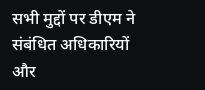सभी मुद्दों पर डीएम ने संबंधित अधिकारियों और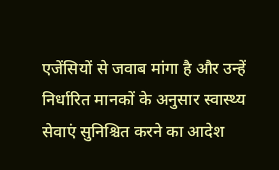एजेंसियों से जवाब मांगा है और उन्हें निर्धारित मानकों के अनुसार स्वास्थ्य सेवाएं सुनिश्चित करने का आदेश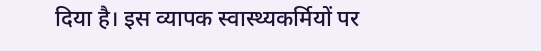दिया है। इस व्यापक स्वास्थ्यकर्मियों पर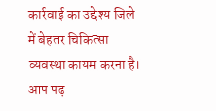कार्रवाई का उद्देश्य जिले में बेहतर चिकित्सा व्यवस्था कायम करना है। आप पढ़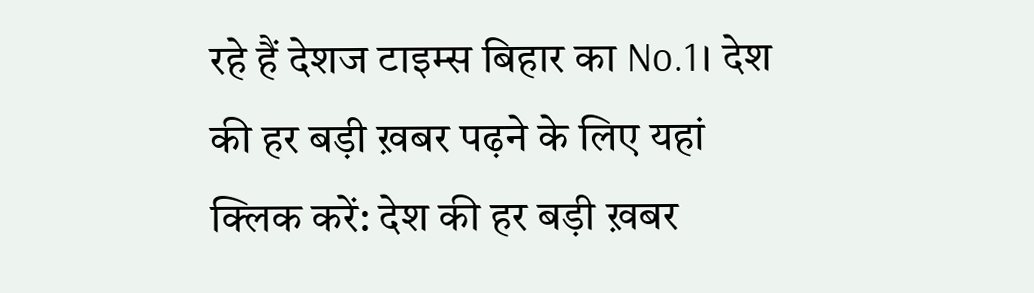रहे हैं देशज टाइम्स बिहार का No.1। देश की हर बड़ी ख़बर पढ़ने के लिए यहां क्लिक करें: देश की हर बड़ी ख़बर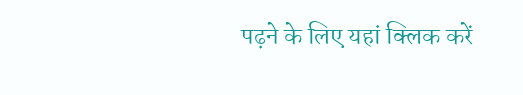पढ़ने के लिए यहां क्लिक करें